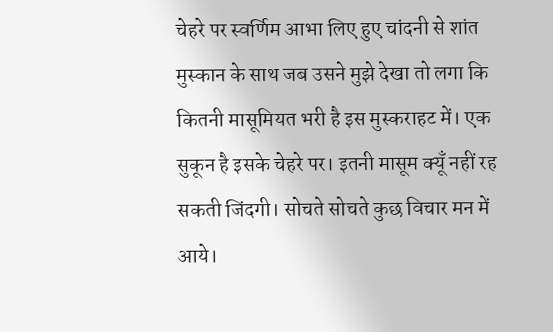चेहरे पर स्वर्णिम आभा लिए हुए चांदनी से शांत मुस्कान के साथ जब उसने मुझे देखा तो लगा कि कितनी मासूमियत भरी है इस मुस्कराहट में। एक सुकून है इसके चेहरे पर। इतनी मासूम क्यूँ नहीं रह सकती जिंदगी। सोचते सोचते कुछ विचार मन में आये।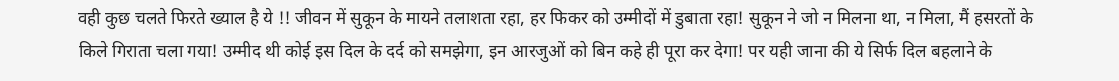वही कुछ चलते फिरते ख्याल है ये !! जीवन में सुकून के मायने तलाशता रहा, हर फिकर को उम्मीदों में डुबाता रहा! सुकून ने जो न मिलना था, न मिला, मैं हसरतों के किले गिराता चला गया! उम्मीद थी कोई इस दिल के दर्द को समझेगा, इन आरजुओं को बिन कहे ही पूरा कर देगा! पर यही जाना की ये सिर्फ दिल बहलाने के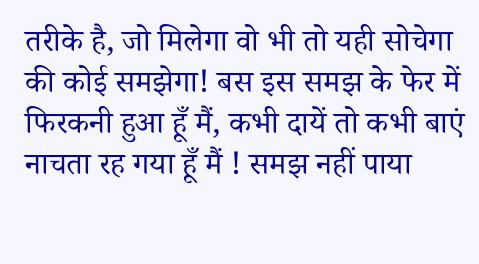तरीके है, जो मिलेगा वो भी तो यही सोचेगा की कोई समझेगा! बस इस समझ के फेर में फिरकनी हुआ हूँ मैं, कभी दायें तो कभी बाएं नाचता रह गया हूँ मैं ! समझ नहीं पाया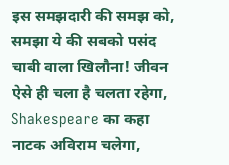इस समझदारी की समझ को, समझा ये की सबको पसंद चाबी वाला खिलौना! जीवन ऐसे ही चला है चलता रहेगा, Shakespeare का कहा नाटक अविराम चलेगा,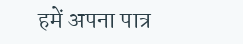हमें अपना पात्र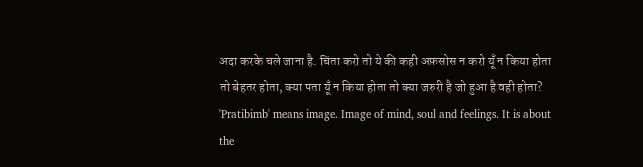अदा करके चले जाना है. चिंता करो तो ये की कही अफ़सोस न करो यूँ न किया होता तो बेहतर होता, क्या पता यूँ न किया होता तो क्या जरुरी है जो हुआ है वही होता?
'Pratibimb' means image. Image of mind, soul and feelings. It is about the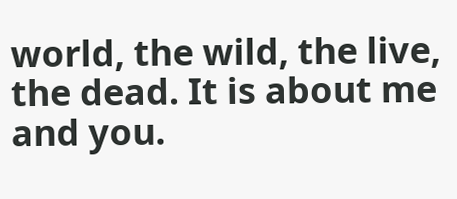world, the wild, the live, the dead. It is about me and you.